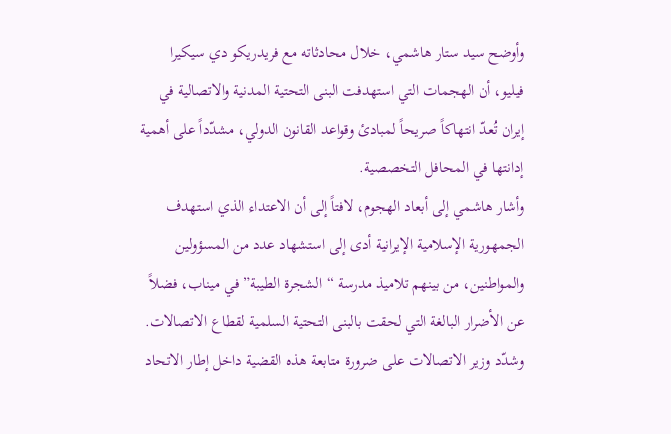وأوضح سيد ستار هاشمي، خلال محادثاته مع فريدريكو دي سيكيرا فيليو، أن الهجمات التي استهدفت البنى التحتية المدنية والاتصالية في إيران تُعدّ انتهاكاً صريحاً لمبادئ وقواعد القانون الدولي، مشدّداً على أهمية إدانتها في المحافل التخصصية.
وأشار هاشمي إلى أبعاد الهجوم، لافتاً إلى أن الاعتداء الذي استهدف الجمهورية الإسلامية الإيرانية أدى إلى استشهاد عدد من المسؤولين والمواطنين، من بينهم تلاميذ مدرسة “الشجرة الطيبة” في ميناب، فضلاً عن الأضرار البالغة التي لحقت بالبنى التحتية السلمية لقطاع الاتصالات.
وشدّد وزير الاتصالات على ضرورة متابعة هذه القضية داخل إطار الاتحاد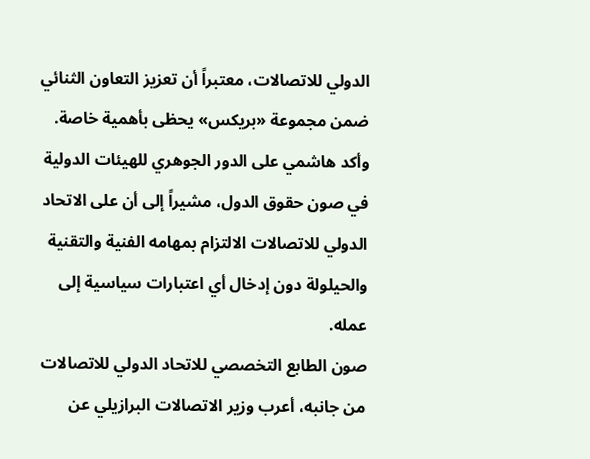الدولي للاتصالات، معتبراً أن تعزيز التعاون الثنائي ضمن مجموعة «بريكس» يحظى بأهمية خاصة.
وأكد هاشمي على الدور الجوهري للهيئات الدولية في صون حقوق الدول، مشيراً إلى أن على الاتحاد الدولي للاتصالات الالتزام بمهامه الفنية والتقنية والحيلولة دون إدخال أي اعتبارات سياسية إلى عمله.
صون الطابع التخصصي للاتحاد الدولي للاتصالات
من جانبه، أعرب وزير الاتصالات البرازيلي عن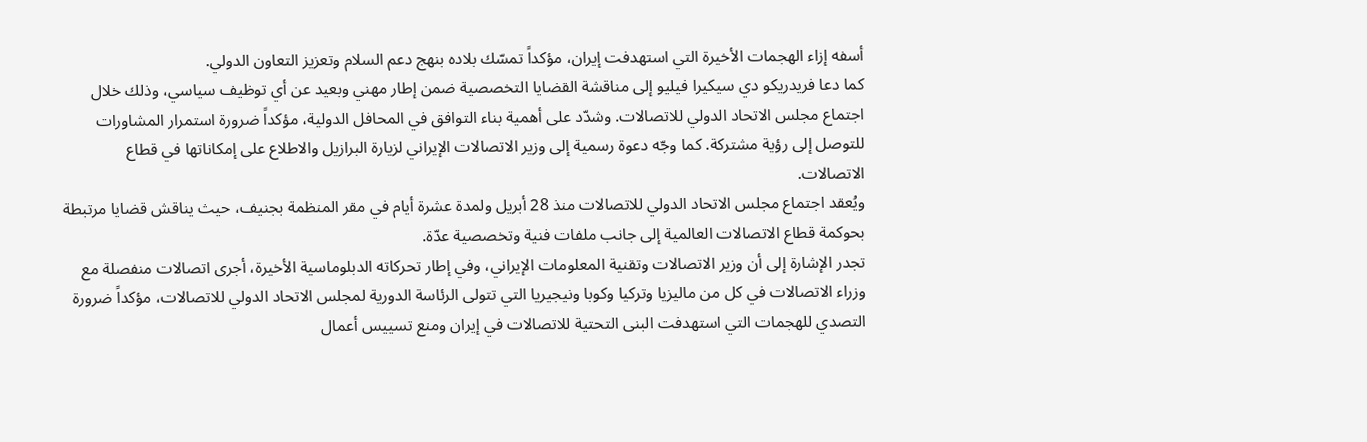أسفه إزاء الهجمات الأخيرة التي استهدفت إيران، مؤكداً تمسّك بلاده بنهج دعم السلام وتعزيز التعاون الدولي.
كما دعا فريدريكو دي سيكيرا فيليو إلى مناقشة القضايا التخصصية ضمن إطار مهني وبعيد عن أي توظيف سياسي، وذلك خلال اجتماع مجلس الاتحاد الدولي للاتصالات. وشدّد على أهمية بناء التوافق في المحافل الدولية، مؤكداً ضرورة استمرار المشاورات للتوصل إلى رؤية مشتركة. كما وجّه دعوة رسمية إلى وزير الاتصالات الإيراني لزيارة البرازيل والاطلاع على إمكاناتها في قطاع الاتصالات.
ويُعقد اجتماع مجلس الاتحاد الدولي للاتصالات منذ 28 أبريل ولمدة عشرة أيام في مقر المنظمة بجنيف، حيث يناقش قضايا مرتبطة بحوكمة قطاع الاتصالات العالمية إلى جانب ملفات فنية وتخصصية عدّة.
تجدر الإشارة إلى أن وزير الاتصالات وتقنية المعلومات الإيراني، وفي إطار تحركاته الدبلوماسية الأخيرة، أجرى اتصالات منفصلة مع وزراء الاتصالات في كل من ماليزيا وتركيا وكوبا ونيجيريا التي تتولى الرئاسة الدورية لمجلس الاتحاد الدولي للاتصالات، مؤكداً ضرورة التصدي للهجمات التي استهدفت البنى التحتية للاتصالات في إيران ومنع تسييس أعمال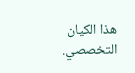هذا الكيان التخصصي.